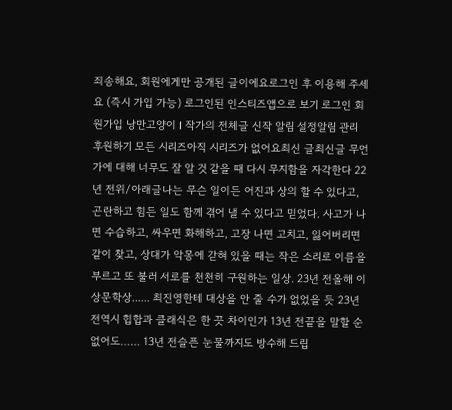죄송해요, 회원에게만 공개된 글이에요로그인 후 이용해 주세요 (즉시 가입 가능) 로그인된 인스티즈앱으로 보기 로그인 회원가입 낭만고양이 l 작가의 전체글 신작 알림 설정알림 관리 후원하기 모든 시리즈아직 시리즈가 없어요최신 글최신글 무언가에 대해 너무도 잘 알 것 같을 때 다시 무지함을 자각한다 22년 전위/아래글나는 무슨 일이든 어진과 상의 할 수 있다고, 곤란하고 힘든 일도 함께 겪어 낼 수 있다고 믿었다. 사고가 나면 수습하고, 싸우면 화해하고, 고장 나면 고치고, 잃어버리면 같이 찾고, 상대가 악몽에 갇혀 있을 때는 작은 소리로 이름을 부르고 또 불러 서로를 천천히 구원하는 일상. 23년 전올해 이상문학상...... 최진영한테 대상을 안 줄 수가 없었을 듯 23년 전역시 힙합과 클래식은 한 끗 차이인가 13년 전끝을 말할 순 없어도…… 13년 전슬픈 눈물까지도 방수해 드립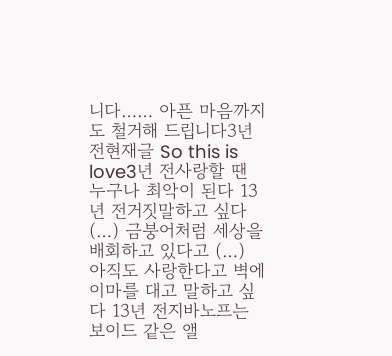니다…… 아픈 마음까지도 철거해 드립니다3년 전현재글 So this is love3년 전사랑할 땐 누구나 최악이 된다 13년 전거짓말하고 싶다 (…) 금붕어처럼 세상을 배회하고 있다고 (…) 아직도 사랑한다고 벽에 이마를 대고 말하고 싶다 13년 전지바노프는 보이드 같은 앨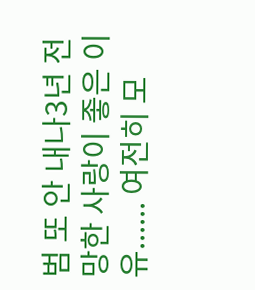범 또 안 내나3년 전망한 사랑이 좋은 이유...... 여전히 모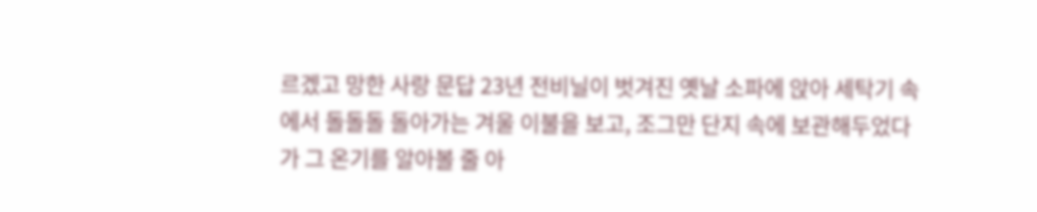르겠고 망한 사랑 문답 23년 전비닐이 벗겨진 옛날 소파에 앉아 세탁기 속에서 돌돌돌 돌아가는 겨울 이불을 보고, 조그만 단지 속에 보관해두었다가 그 온기를 알아볼 줄 아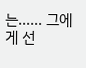는…… 그에게 선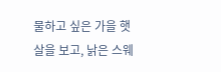물하고 싶은 가을 햇살을 보고, 낡은 스웨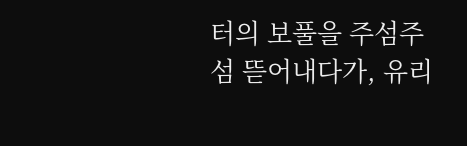터의 보풀을 주섬주섬 뜯어내다가, 유리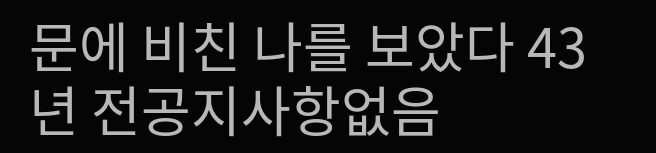문에 비친 나를 보았다 43년 전공지사항없음